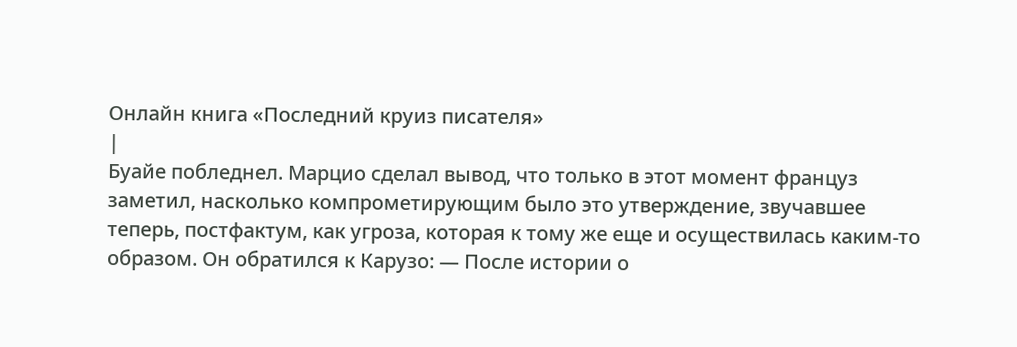Онлайн книга «Последний круиз писателя»
|
Буайе побледнел. Марцио сделал вывод, что только в этот момент француз заметил, насколько компрометирующим было это утверждение, звучавшее теперь, постфактум, как угроза, которая к тому же еще и осуществилась каким-то образом. Он обратился к Карузо: — После истории о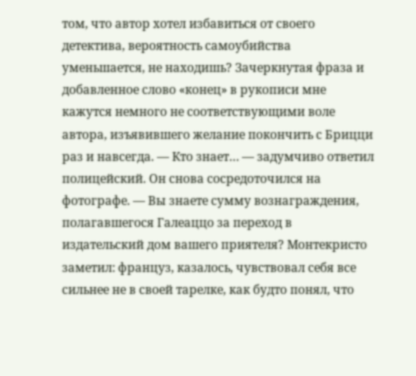том, что автор хотел избавиться от своего детектива, вероятность самоубийства уменьшается, не находишь? Зачеркнутая фраза и добавленное слово «конец» в рукописи мне кажутся немного не соответствующими воле автора, изъявившего желание покончить с Брицци раз и навсегда. — Кто знает… — задумчиво ответил полицейский. Он снова сосредоточился на фотографе. — Вы знаете сумму вознаграждения, полагавшегося Галеаццо за переход в издательский дом вашего приятеля? Монтекристо заметил: француз, казалось, чувствовал себя все сильнее не в своей тарелке, как будто понял, что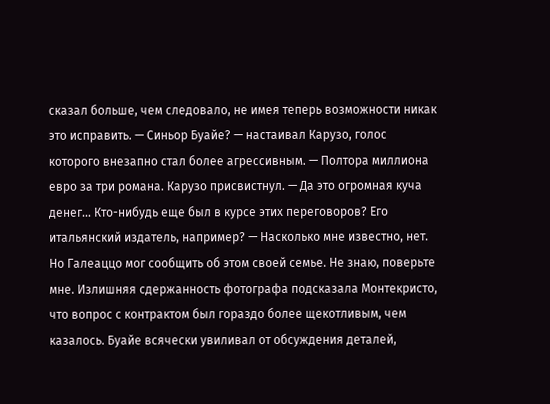сказал больше, чем следовало, не имея теперь возможности никак это исправить. — Синьор Буайе? — настаивал Карузо, голос которого внезапно стал более агрессивным. — Полтора миллиона евро за три романа. Карузо присвистнул. — Да это огромная куча денег… Кто-нибудь еще был в курсе этих переговоров? Его итальянский издатель, например? — Насколько мне известно, нет. Но Галеаццо мог сообщить об этом своей семье. Не знаю, поверьте мне. Излишняя сдержанность фотографа подсказала Монтекристо, что вопрос с контрактом был гораздо более щекотливым, чем казалось. Буайе всячески увиливал от обсуждения деталей,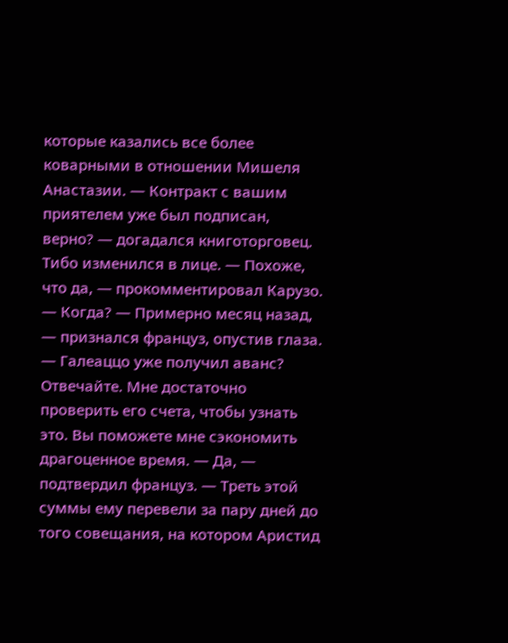которые казались все более коварными в отношении Мишеля Анастазии. — Контракт с вашим приятелем уже был подписан, верно? — догадался книготорговец. Тибо изменился в лице. — Похоже, что да, — прокомментировал Карузо. — Когда? — Примерно месяц назад, — признался француз, опустив глаза. — Галеаццо уже получил аванс? Отвечайте. Мне достаточно проверить его счета, чтобы узнать это. Вы поможете мне сэкономить драгоценное время. — Да, — подтвердил француз. — Треть этой суммы ему перевели за пару дней до того совещания, на котором Аристид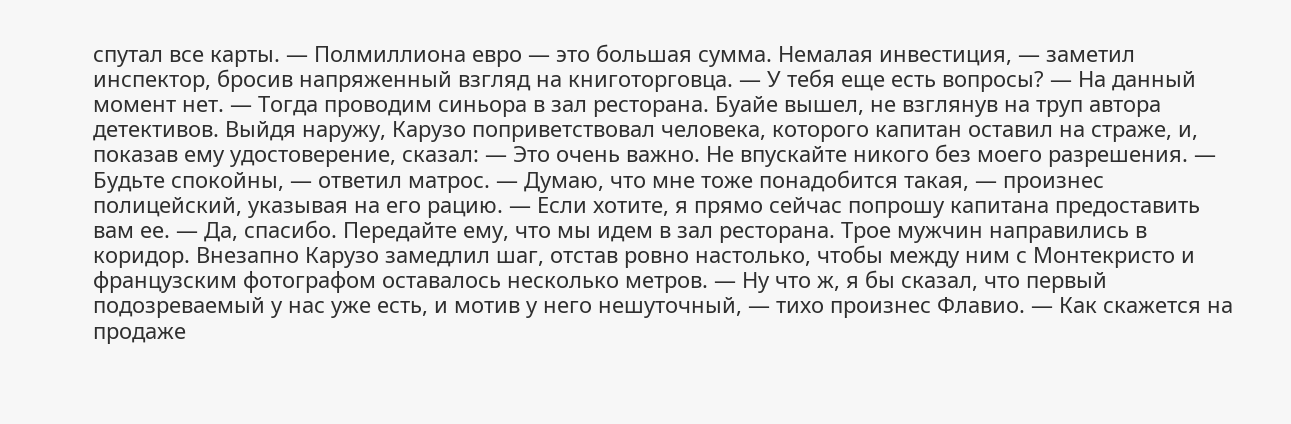спутал все карты. — Полмиллиона евро — это большая сумма. Немалая инвестиция, — заметил инспектор, бросив напряженный взгляд на книготорговца. — У тебя еще есть вопросы? — На данный момент нет. — Тогда проводим синьора в зал ресторана. Буайе вышел, не взглянув на труп автора детективов. Выйдя наружу, Карузо поприветствовал человека, которого капитан оставил на страже, и, показав ему удостоверение, сказал: — Это очень важно. Не впускайте никого без моего разрешения. — Будьте спокойны, — ответил матрос. — Думаю, что мне тоже понадобится такая, — произнес полицейский, указывая на его рацию. — Если хотите, я прямо сейчас попрошу капитана предоставить вам ее. — Да, спасибо. Передайте ему, что мы идем в зал ресторана. Трое мужчин направились в коридор. Внезапно Карузо замедлил шаг, отстав ровно настолько, чтобы между ним с Монтекристо и французским фотографом оставалось несколько метров. — Ну что ж, я бы сказал, что первый подозреваемый у нас уже есть, и мотив у него нешуточный, — тихо произнес Флавио. — Как скажется на продаже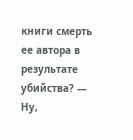книги смерть ее автора в результате убийства? — Ну,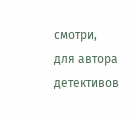смотри, для автора детективов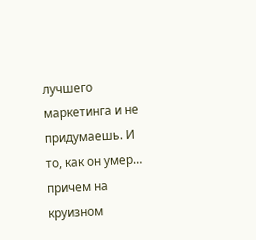лучшего маркетинга и не придумаешь. И то, как он умер… причем на круизном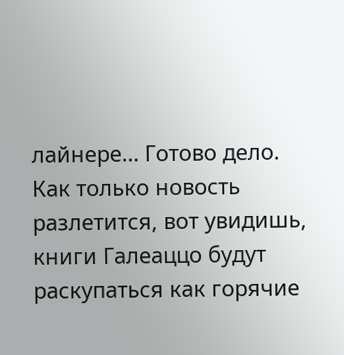лайнере… Готово дело. Как только новость разлетится, вот увидишь, книги Галеаццо будут раскупаться как горячие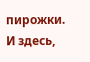пирожки. И здесь,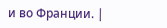и во Франции. |